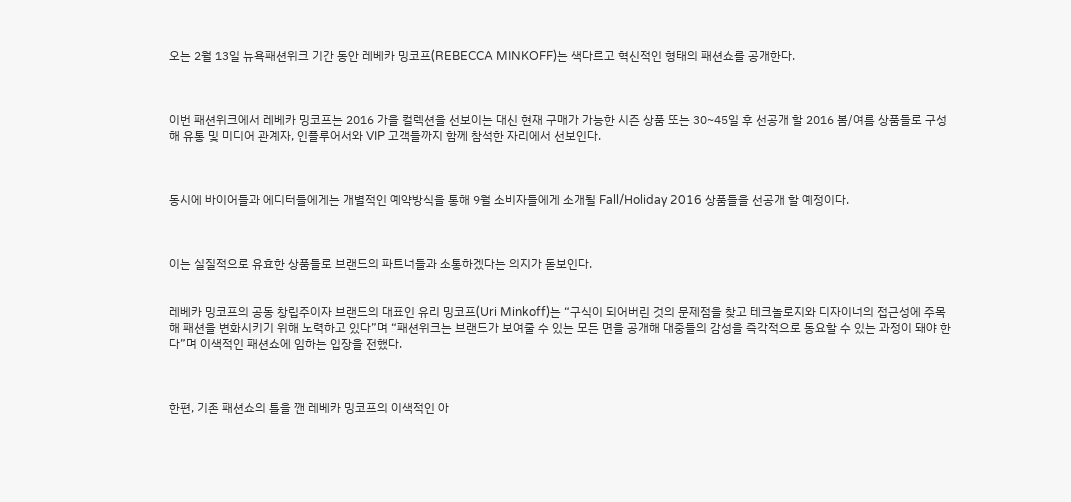오는 2월 13일 뉴욕패션위크 기간 동안 레베카 밍코프(REBECCA MINKOFF)는 색다르고 혁신적인 형태의 패션쇼를 공개한다.



이번 패션위크에서 레베카 밍코프는 2016 가을 컬렉션을 선보이는 대신 현재 구매가 가능한 시즌 상품 또는 30~45일 후 선공개 할 2016 봄/여름 상품들로 구성해 유통 및 미디어 관계자, 인플루어서와 VIP 고객들까지 함께 참석한 자리에서 선보인다.



동시에 바이어들과 에디터들에게는 개별적인 예약방식을 통해 9월 소비자들에게 소개될 Fall/Holiday 2016 상품들을 선공개 할 예정이다.



이는 실질적으로 유효한 상품들로 브랜드의 파트너들과 소통하겠다는 의지가 돋보인다.


레베카 밍코프의 공동 창립주이자 브랜드의 대표인 유리 밍코프(Uri Minkoff)는 “구식이 되어버린 것의 문제점을 찾고 테크놀로지와 디자이너의 접근성에 주목해 패션을 변화시키기 위해 노력하고 있다”며 “패션위크는 브랜드가 보여줄 수 있는 모든 면을 공개해 대중들의 감성을 즉각적으로 동요할 수 있는 과정이 돼야 한다”며 이색적인 패션쇼에 임하는 입장을 전했다.



한편, 기존 패션쇼의 틀을 깬 레베카 밍코프의 이색적인 아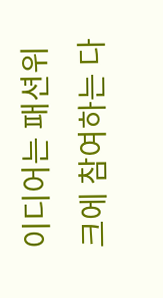이디어는 패션위크에 참여하는 다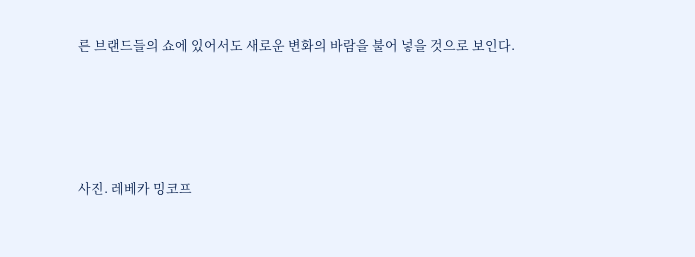른 브랜드들의 쇼에 있어서도 새로운 변화의 바람을 불어 넣을 것으로 보인다.




사진. 레베카 밍코프